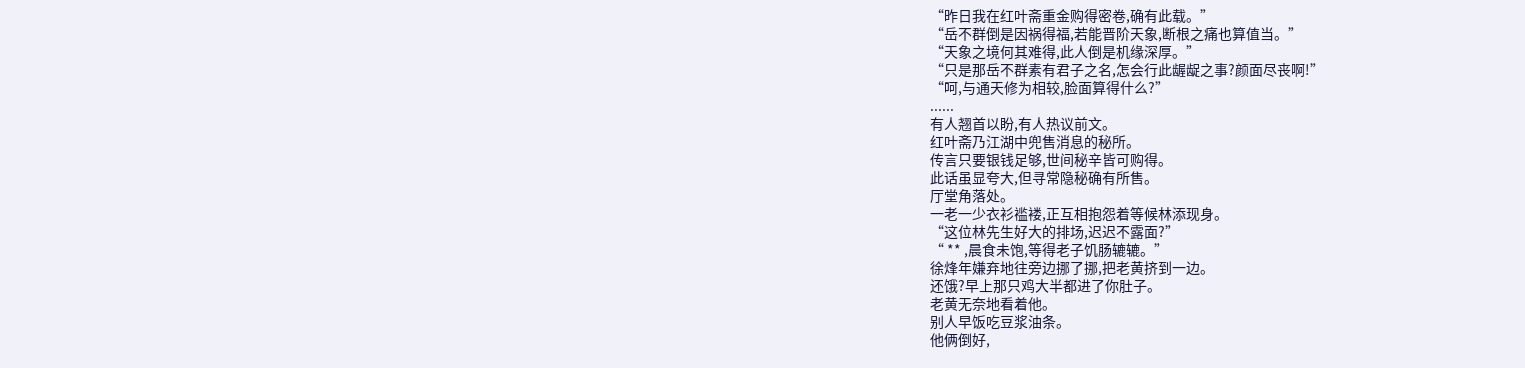“昨日我在红叶斋重金购得密卷,确有此载。”
“岳不群倒是因祸得福,若能晋阶天象,断根之痛也算值当。”
“天象之境何其难得,此人倒是机缘深厚。”
“只是那岳不群素有君子之名,怎会行此龌龊之事?颜面尽丧啊!”
“呵,与通天修为相较,脸面算得什么?”
......
有人翘首以盼,有人热议前文。
红叶斋乃江湖中兜售消息的秘所。
传言只要银钱足够,世间秘辛皆可购得。
此话虽显夸大,但寻常隐秘确有所售。
厅堂角落处。
一老一少衣衫褴褛,正互相抱怨着等候林添现身。
“这位林先生好大的排场,迟迟不露面?”
“ ** ,晨食未饱,等得老子饥肠辘辘。”
徐烽年嫌弃地往旁边挪了挪,把老黄挤到一边。
还饿?早上那只鸡大半都进了你肚子。
老黄无奈地看着他。
别人早饭吃豆浆油条。
他俩倒好,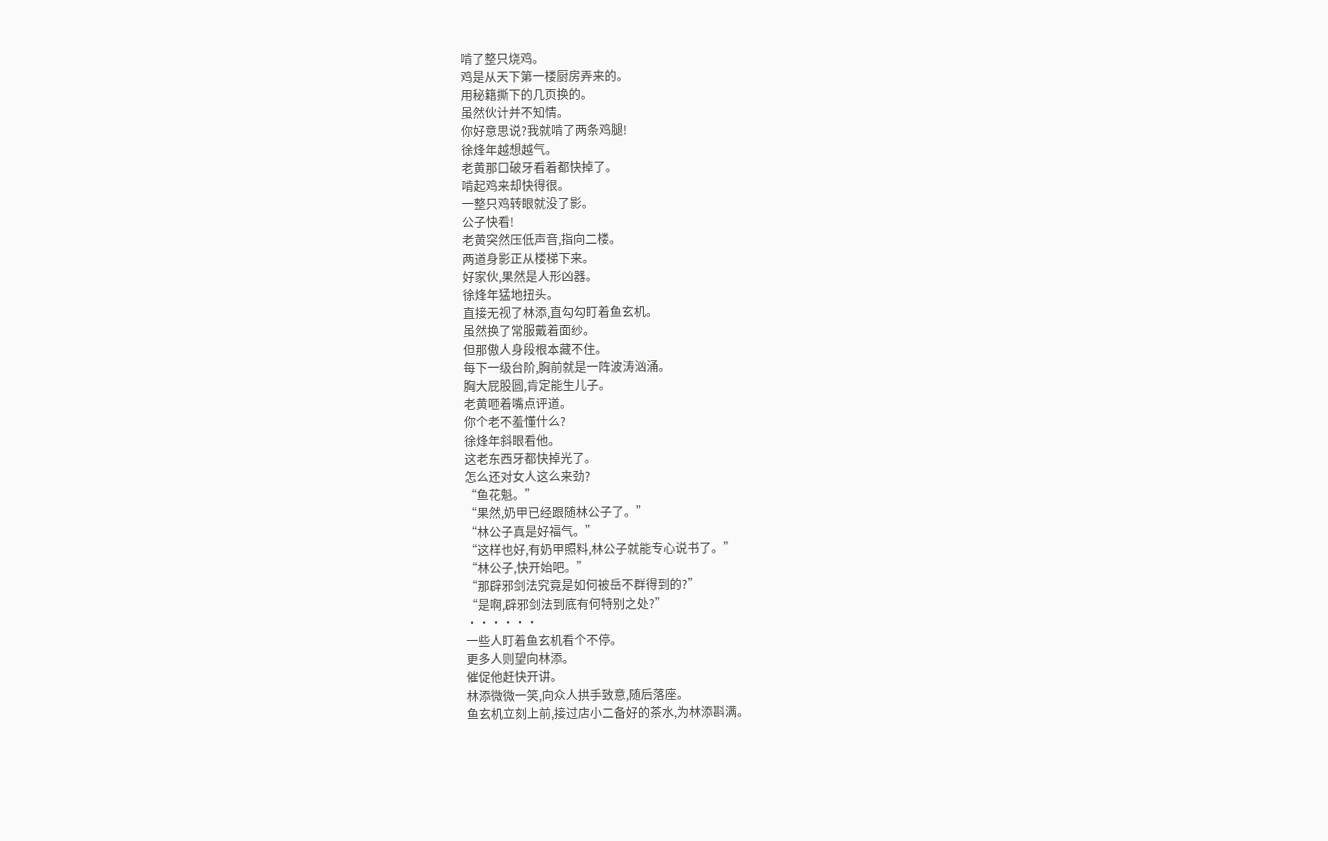啃了整只烧鸡。
鸡是从天下第一楼厨房弄来的。
用秘籍撕下的几页换的。
虽然伙计并不知情。
你好意思说?我就啃了两条鸡腿!
徐烽年越想越气。
老黄那口破牙看着都快掉了。
啃起鸡来却快得很。
一整只鸡转眼就没了影。
公子快看!
老黄突然压低声音,指向二楼。
两道身影正从楼梯下来。
好家伙,果然是人形凶器。
徐烽年猛地扭头。
直接无视了林添,直勾勾盯着鱼玄机。
虽然换了常服戴着面纱。
但那傲人身段根本藏不住。
每下一级台阶,胸前就是一阵波涛汹涌。
胸大屁股圆,肯定能生儿子。
老黄咂着嘴点评道。
你个老不羞懂什么?
徐烽年斜眼看他。
这老东西牙都快掉光了。
怎么还对女人这么来劲?
“鱼花魁。”
“果然,奶甲已经跟随林公子了。”
“林公子真是好福气。”
“这样也好,有奶甲照料,林公子就能专心说书了。”
“林公子,快开始吧。”
“那辟邪剑法究竟是如何被岳不群得到的?”
“是啊,辟邪剑法到底有何特别之处?”
······
一些人盯着鱼玄机看个不停。
更多人则望向林添。
催促他赶快开讲。
林添微微一笑,向众人拱手致意,随后落座。
鱼玄机立刻上前,接过店小二备好的茶水,为林添斟满。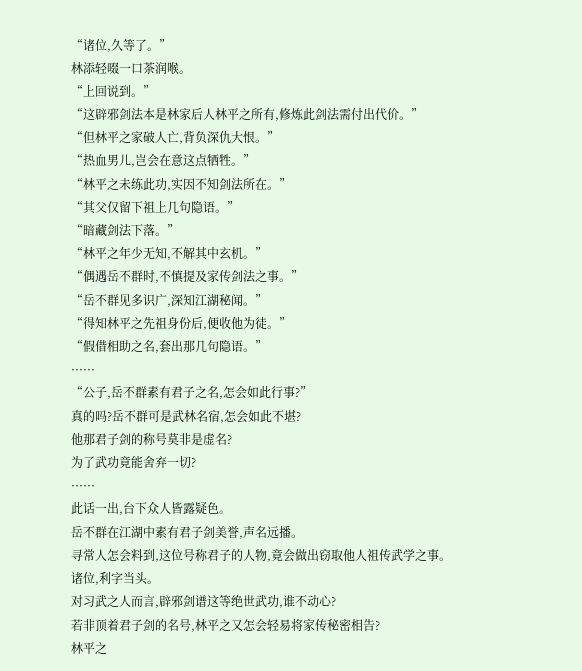“诸位,久等了。”
林添轻啜一口茶润喉。
“上回说到。”
“这辟邪剑法本是林家后人林平之所有,修炼此剑法需付出代价。”
“但林平之家破人亡,背负深仇大恨。”
“热血男儿,岂会在意这点牺牲。”
“林平之未练此功,实因不知剑法所在。”
“其父仅留下祖上几句隐语。”
“暗藏剑法下落。”
“林平之年少无知,不解其中玄机。”
“偶遇岳不群时,不慎提及家传剑法之事。”
“岳不群见多识广,深知江湖秘闻。”
“得知林平之先祖身份后,便收他为徒。”
“假借相助之名,套出那几句隐语。”
······
“公子,岳不群素有君子之名,怎会如此行事?”
真的吗?岳不群可是武林名宿,怎会如此不堪?
他那君子剑的称号莫非是虚名?
为了武功竟能舍弃一切?
······
此话一出,台下众人皆露疑色。
岳不群在江湖中素有君子剑美誉,声名远播。
寻常人怎会料到,这位号称君子的人物,竟会做出窃取他人祖传武学之事。
诸位,利字当头。
对习武之人而言,辟邪剑谱这等绝世武功,谁不动心?
若非顶着君子剑的名号,林平之又怎会轻易将家传秘密相告?
林平之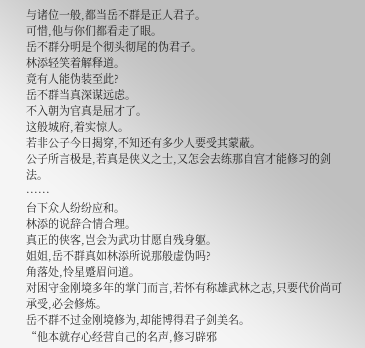与诸位一般,都当岳不群是正人君子。
可惜,他与你们都看走了眼。
岳不群分明是个彻头彻尾的伪君子。
林添轻笑着解释道。
竟有人能伪装至此?
岳不群当真深谋远虑。
不入朝为官真是屈才了。
这般城府,着实惊人。
若非公子今日揭穿,不知还有多少人要受其蒙蔽。
公子所言极是,若真是侠义之士,又怎会去练那自宫才能修习的剑法。
······
台下众人纷纷应和。
林添的说辞合情合理。
真正的侠客,岂会为武功甘愿自残身躯。
姐姐,岳不群真如林添所说那般虚伪吗?
角落处,怜星蹙眉问道。
对困守金刚境多年的掌门而言,若怀有称雄武林之志,只要代价尚可承受,必会修炼。
岳不群不过金刚境修为,却能博得君子剑美名。
“他本就存心经营自己的名声,修习辟邪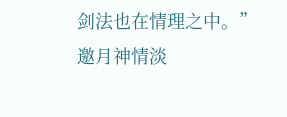剑法也在情理之中。”
邀月神情淡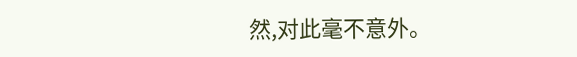然,对此毫不意外。